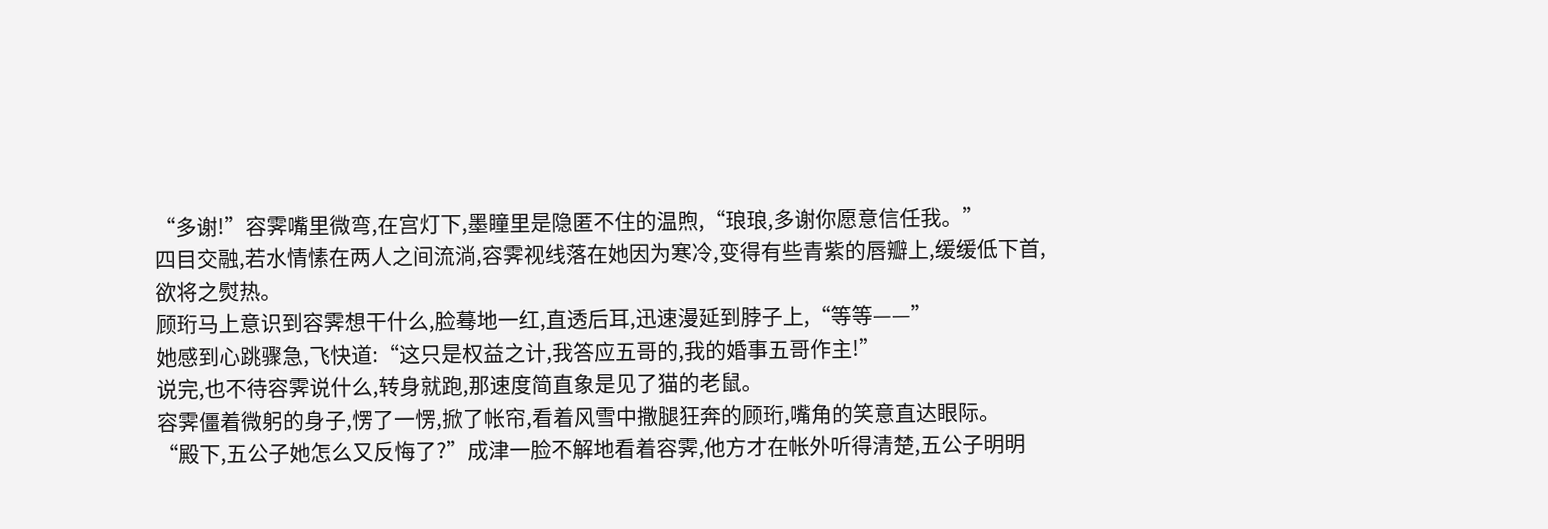“多谢!”容霁嘴里微弯,在宫灯下,墨瞳里是隐匿不住的温煦,“琅琅,多谢你愿意信任我。”
四目交融,若水情愫在两人之间流淌,容霁视线落在她因为寒冷,变得有些青紫的唇瓣上,缓缓低下首,欲将之熨热。
顾珩马上意识到容霁想干什么,脸蓦地一红,直透后耳,迅速漫延到脖子上,“等等——”
她感到心跳骤急,飞快道:“这只是权益之计,我答应五哥的,我的婚事五哥作主!”
说完,也不待容霁说什么,转身就跑,那速度简直象是见了猫的老鼠。
容霁僵着微躬的身子,愣了一愣,掀了帐帘,看着风雪中撒腿狂奔的顾珩,嘴角的笑意直达眼际。
“殿下,五公子她怎么又反悔了?”成津一脸不解地看着容霁,他方才在帐外听得清楚,五公子明明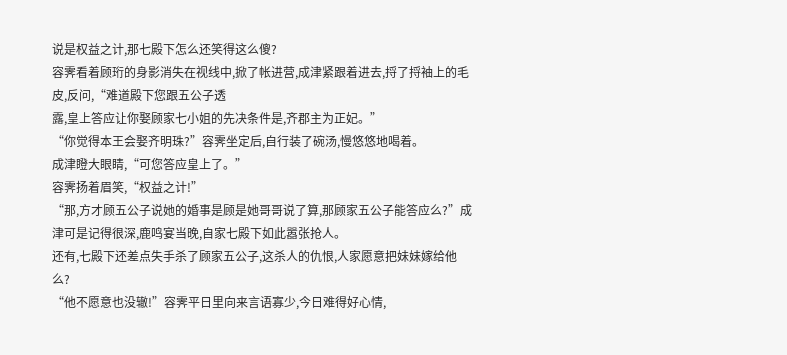说是权益之计,那七殿下怎么还笑得这么傻?
容霁看着顾珩的身影消失在视线中,掀了帐进营,成津紧跟着进去,捋了捋袖上的毛皮,反问,“难道殿下您跟五公子透
露,皇上答应让你娶顾家七小姐的先决条件是,齐郡主为正妃。”
“你觉得本王会娶齐明珠?”容霁坐定后,自行装了碗汤,慢悠悠地喝着。
成津瞪大眼睛,“可您答应皇上了。”
容霁扬着眉笑,“权益之计!”
“那,方才顾五公子说她的婚事是顾是她哥哥说了算,那顾家五公子能答应么?”成津可是记得很深,鹿鸣宴当晚,自家七殿下如此嚣张抢人。
还有,七殿下还差点失手杀了顾家五公子,这杀人的仇恨,人家愿意把妹妹嫁给他么?
“他不愿意也没辙!”容霁平日里向来言语寡少,今日难得好心情,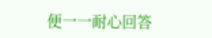便一一耐心回答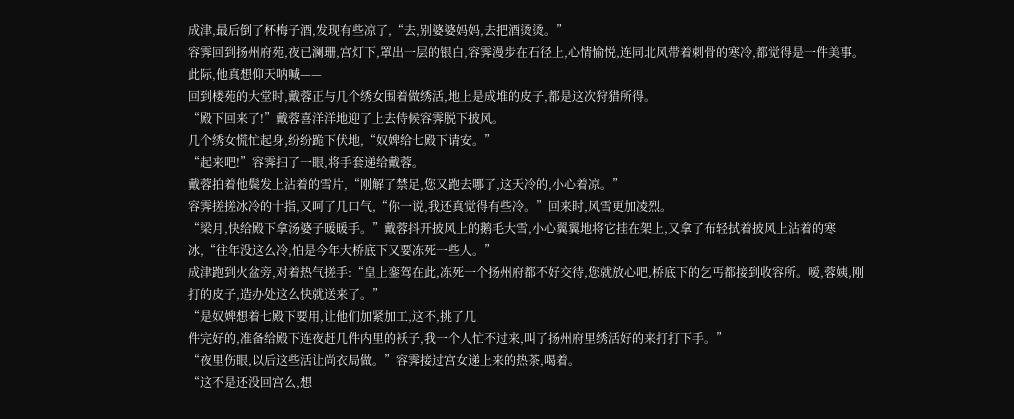成津,最后倒了杯梅子酒,发现有些凉了,“去,别婆婆妈妈,去把酒烫烫。”
容霁回到扬州府苑,夜已澜珊,宫灯下,罩出一层的银白,容霁漫步在石径上,心情愉悦,连同北风带着刺骨的寒冷,都觉得是一件美事。
此际,他真想仰天呐喊——
回到楼苑的大堂时,戴蓉正与几个绣女围着做绣活,地上是成堆的皮子,都是这次狩猎所得。
“殿下回来了!”戴蓉喜洋洋地迎了上去侍候容霁脱下披风。
几个绣女慌忙起身,纷纷跪下伏地,“奴婢给七殿下请安。”
“起来吧!”容霁扫了一眼,将手套递给戴蓉。
戴蓉拍着他鬓发上沾着的雪片,“刚解了禁足,您又跑去哪了,这天冷的,小心着凉。”
容霁搓搓冰冷的十指,又呵了几口气,“你一说,我还真觉得有些冷。”回来时,风雪更加凌烈。
“梁月,快给殿下拿汤婆子暖暖手。”戴蓉抖开披风上的鹅毛大雪,小心翼翼地将它挂在架上,又拿了布轻拭着披风上沾着的寒冰,“往年没这么冷,怕是今年大桥底下又要冻死一些人。”
成津跑到火盆旁,对着热气搓手:“皇上銮驾在此,冻死一个扬州府都不好交待,您就放心吧,桥底下的乞丐都接到收容所。嗳,蓉姨,刚打的皮子,造办处这么快就送来了。”
“是奴婢想着七殿下要用,让他们加紧加工,这不,挑了几
件完好的,准备给殿下连夜赶几件内里的袄子,我一个人忙不过来,叫了扬州府里绣活好的来打打下手。”
“夜里伤眼,以后这些活让尚衣局做。”容霁接过宫女递上来的热茶,喝着。
“这不是还没回宫么,想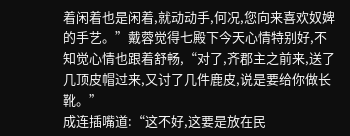着闲着也是闲着,就动动手,何况,您向来喜欢奴婢的手艺。”戴蓉觉得七殿下今天心情特别好,不知觉心情也跟着舒畅,“对了,齐郡主之前来,送了几顶皮帽过来,又讨了几件鹿皮,说是要给你做长靴。”
成连插嘴道:“这不好,这要是放在民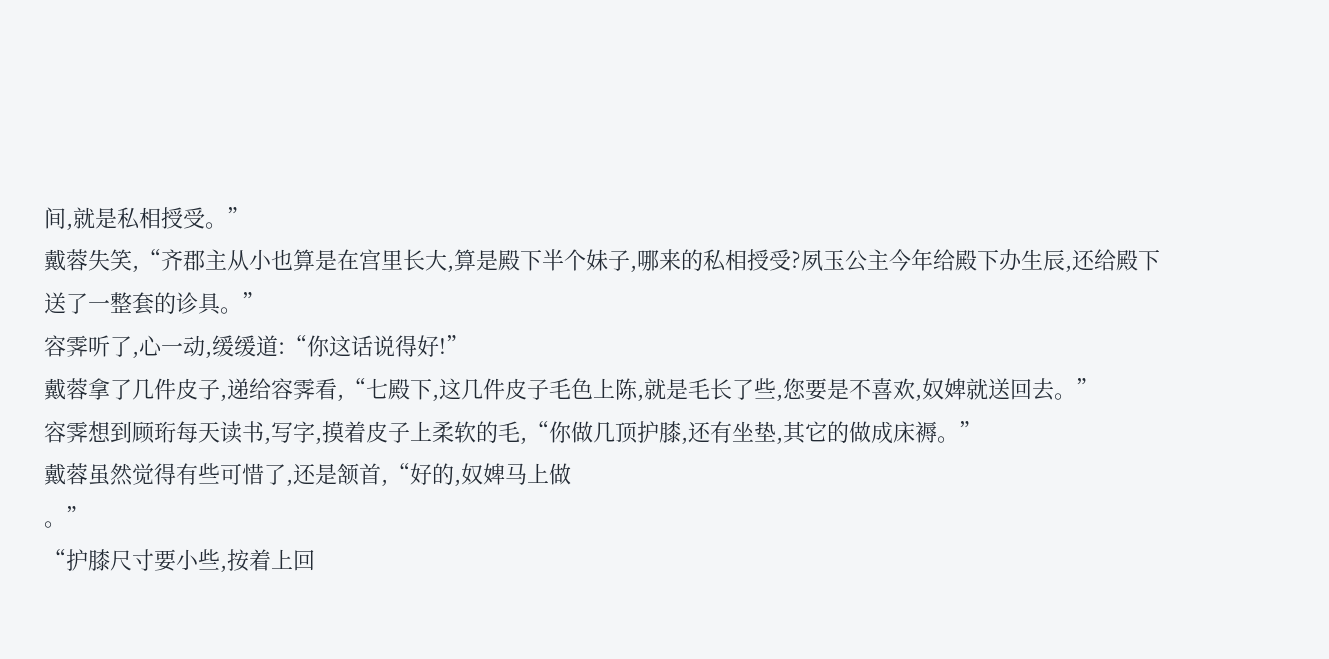间,就是私相授受。”
戴蓉失笑,“齐郡主从小也算是在宫里长大,算是殿下半个妹子,哪来的私相授受?夙玉公主今年给殿下办生辰,还给殿下送了一整套的诊具。”
容霁听了,心一动,缓缓道:“你这话说得好!”
戴蓉拿了几件皮子,递给容霁看,“七殿下,这几件皮子毛色上陈,就是毛长了些,您要是不喜欢,奴婢就送回去。”
容霁想到顾珩每天读书,写字,摸着皮子上柔软的毛,“你做几顶护膝,还有坐垫,其它的做成床褥。”
戴蓉虽然觉得有些可惜了,还是颔首,“好的,奴婢马上做
。”
“护膝尺寸要小些,按着上回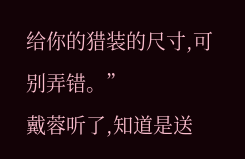给你的猎装的尺寸,可别弄错。”
戴蓉听了,知道是送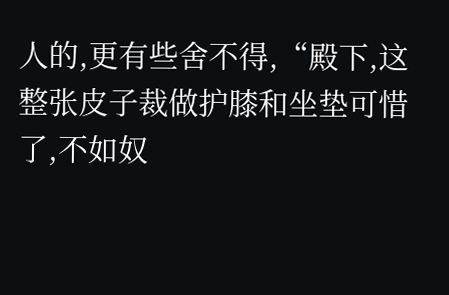人的,更有些舍不得,“殿下,这整张皮子裁做护膝和坐垫可惜了,不如奴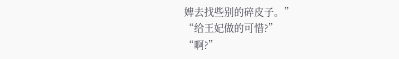婢去找些别的碎皮子。”
“给王妃做的可惜?”
“啊?”